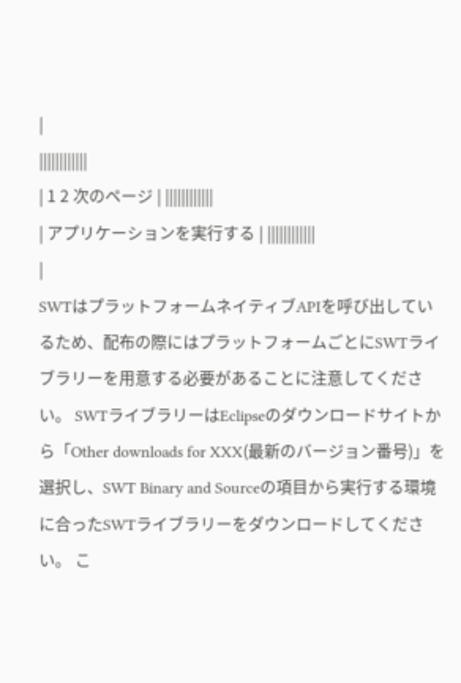|
||||||||||||
| 1 2 次のページ | ||||||||||||
| アプリケーションを実行する | ||||||||||||
|
SWTはプラットフォームネイティブAPIを呼び出しているため、配布の際にはプラットフォームごとにSWTライブラリーを用意する必要があることに注意してください。 SWTライブラリーはEclipseのダウンロードサイトから「Other downloads for XXX(最新のバージョン番号)」を選択し、SWT Binary and Sourceの項目から実行する環境に合ったSWTライブラリーをダウンロードしてください。 こ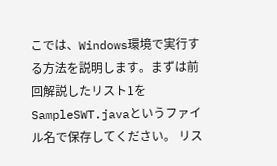こでは、Windows環境で実行する方法を説明します。まずは前回解説したリスト1をSampleSWT.javaというファイル名で保存してください。 リス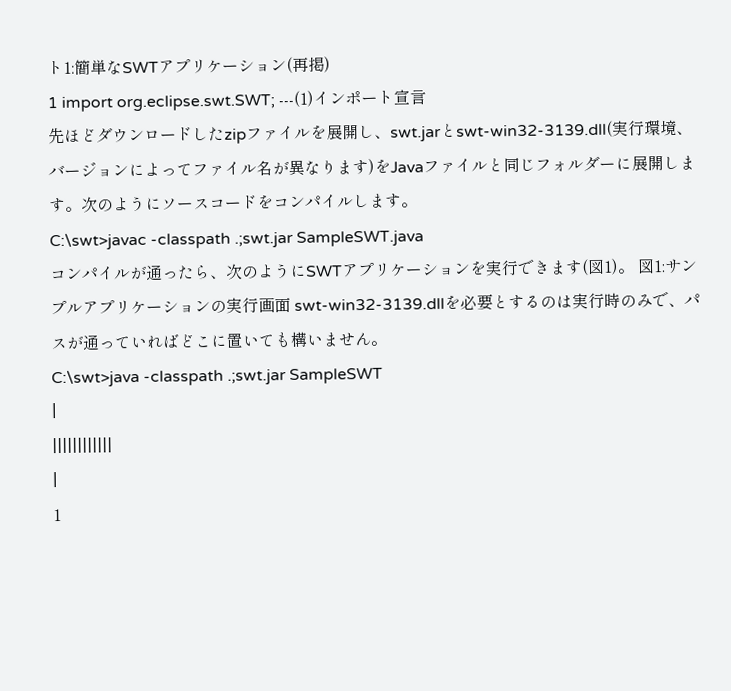ト1:簡単なSWTアプリケーション(再掲)
1 import org.eclipse.swt.SWT; ---(1)インポート宣言
先ほどダウンロードしたzipファイルを展開し、swt.jarとswt-win32-3139.dll(実行環境、バージョンによってファイル名が異なります)をJavaファイルと同じフォルダーに展開します。次のようにソースコードをコンパイルします。
C:\swt>javac -classpath .;swt.jar SampleSWT.java
コンパイルが通ったら、次のようにSWTアプリケーションを実行できます(図1)。 図1:サンプルアプリケーションの実行画面 swt-win32-3139.dllを必要とするのは実行時のみで、パスが通っていればどこに置いても構いません。
C:\swt>java -classpath .;swt.jar SampleSWT
|
||||||||||||
|
1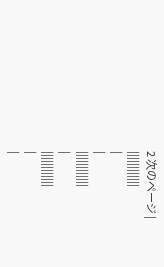2 次のページ |
||||||||||||
|
|
||||||||||||
|
||||||||||||
|
|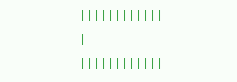||||||||||||
|
||||||||||||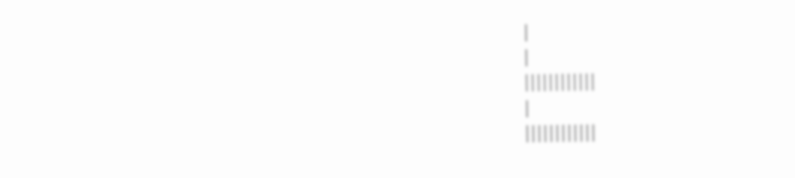|
|
||||||||||||
|
||||||||||||